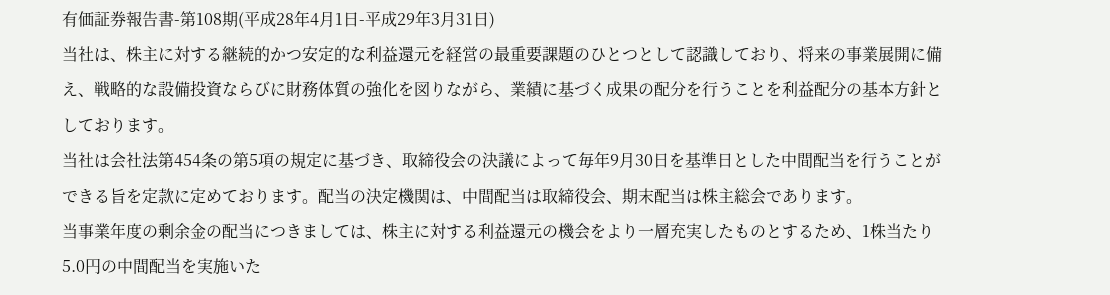有価証券報告書-第108期(平成28年4月1日-平成29年3月31日)
当社は、株主に対する継続的かつ安定的な利益還元を経営の最重要課題のひとつとして認識しており、将来の事業展開に備え、戦略的な設備投資ならびに財務体質の強化を図りながら、業績に基づく成果の配分を行うことを利益配分の基本方針としております。
当社は会社法第454条の第5項の規定に基づき、取締役会の決議によって毎年9月30日を基準日とした中間配当を行うことができる旨を定款に定めております。配当の決定機関は、中間配当は取締役会、期末配当は株主総会であります。
当事業年度の剰余金の配当につきましては、株主に対する利益還元の機会をより一層充実したものとするため、1株当たり5.0円の中間配当を実施いた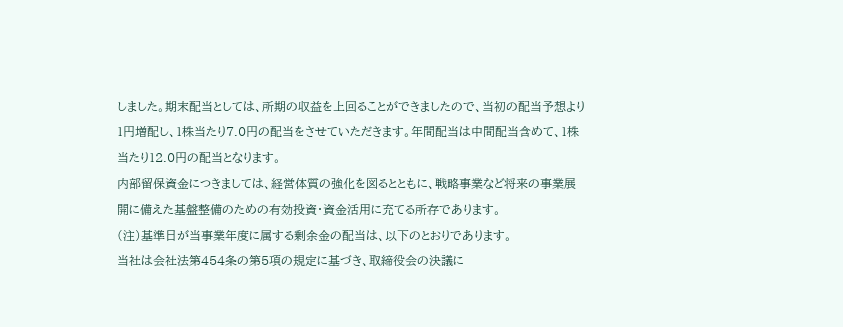しました。期末配当としては、所期の収益を上回ることができましたので、当初の配当予想より1円増配し、1株当たり7.0円の配当をさせていただきます。年間配当は中間配当含めて、1株当たり12.0円の配当となります。
内部留保資金につきましては、経営体質の強化を図るとともに、戦略事業など将来の事業展開に備えた基盤整備のための有効投資・資金活用に充てる所存であります。
(注)基準日が当事業年度に属する剰余金の配当は、以下のとおりであります。
当社は会社法第454条の第5項の規定に基づき、取締役会の決議に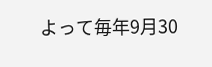よって毎年9月30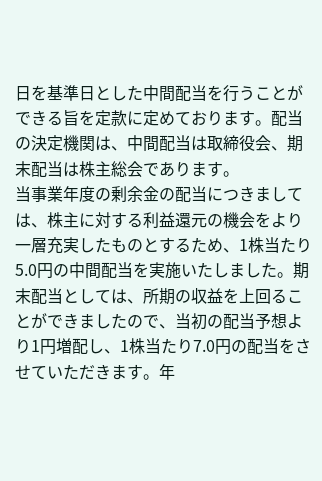日を基準日とした中間配当を行うことができる旨を定款に定めております。配当の決定機関は、中間配当は取締役会、期末配当は株主総会であります。
当事業年度の剰余金の配当につきましては、株主に対する利益還元の機会をより一層充実したものとするため、1株当たり5.0円の中間配当を実施いたしました。期末配当としては、所期の収益を上回ることができましたので、当初の配当予想より1円増配し、1株当たり7.0円の配当をさせていただきます。年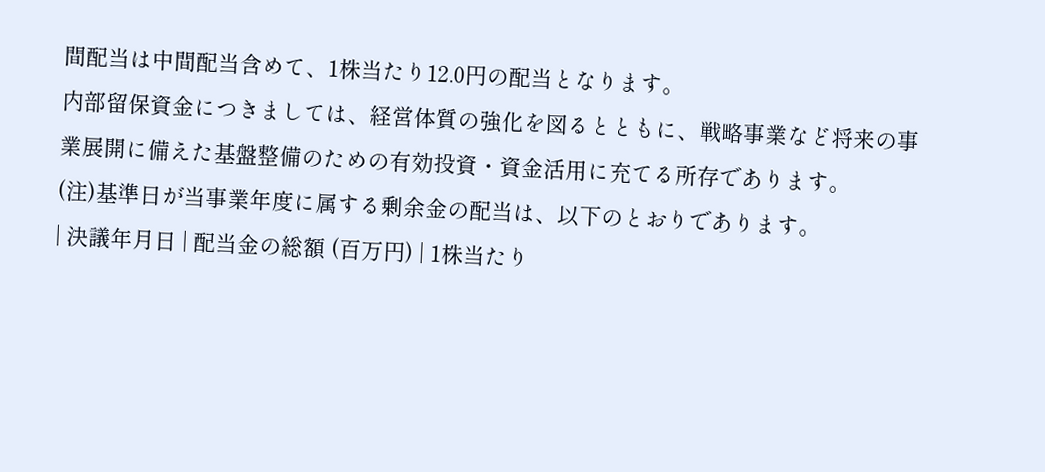間配当は中間配当含めて、1株当たり12.0円の配当となります。
内部留保資金につきましては、経営体質の強化を図るとともに、戦略事業など将来の事業展開に備えた基盤整備のための有効投資・資金活用に充てる所存であります。
(注)基準日が当事業年度に属する剰余金の配当は、以下のとおりであります。
| 決議年月日 | 配当金の総額 (百万円) | 1株当たり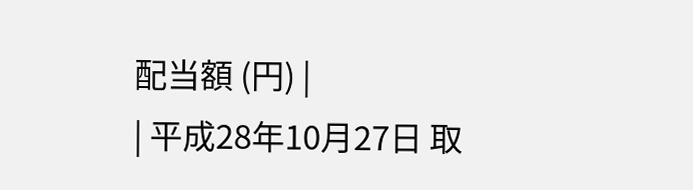配当額 (円) |
| 平成28年10月27日 取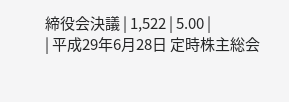締役会決議 | 1,522 | 5.00 |
| 平成29年6月28日 定時株主総会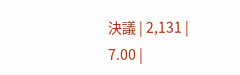決議 | 2,131 | 7.00 |